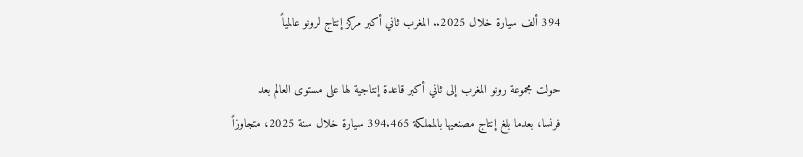394 ألف سيارة خلال 2025.. المغرب ثاني أكبر مركز إنتاج لرونو عالمياً

حولت مجموعة رونو المغرب إلى ثاني أكبر قاعدة إنتاجية لها على مستوى العالم بعد فرنسا، بعدما بلغ إنتاج مصنعيها بالمملكة 394.465 سيارة خلال سنة 2025، متجاوزاً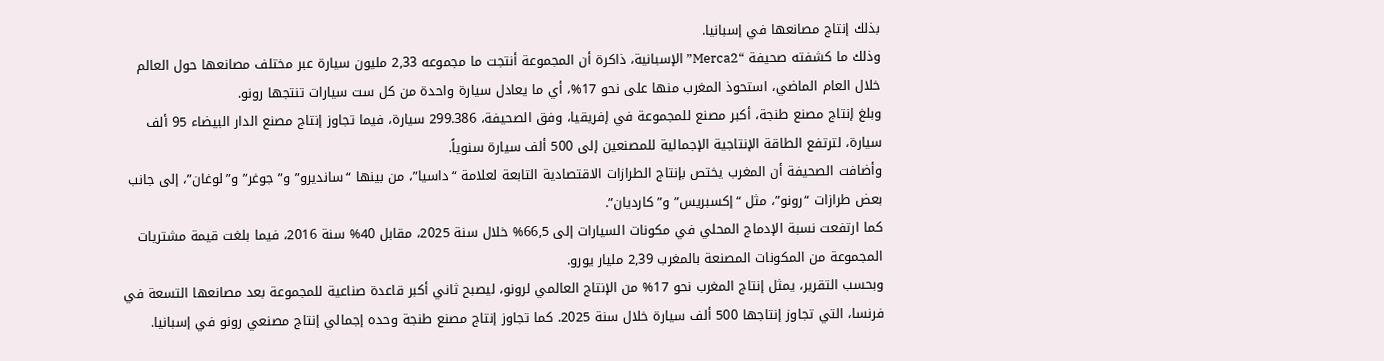بذلك إنتاج مصانعها في إسبانيا.
وذلك ما كشفته صحيفة “Merca2” الإسبانية، ذاكرة أن المجموعة أنتجت ما مجموعه 2,33 مليون سيارة عبر مختلف مصانعها حول العالم خلال العام الماضي، استحوذ المغرب منها على نحو 17%، أي ما يعادل سيارة واحدة من كل ست سيارات تنتجها رونو.
وبلغ إنتاج مصنع طنجة، أكبر مصنع للمجموعة في إفريقيا، وفق الصحيفة، 299.386 سيارة، فيما تجاوز إنتاج مصنع الدار البيضاء 95 ألف سيارة، لترتفع الطاقة الإنتاجية الإجمالية للمصنعين إلى 500 ألف سيارة سنوياً.
وأضافت الصحيفة أن المغرب يختص بإنتاج الطرازات الاقتصادية التابعة لعلامة “داسيا”، من بينها “سانديرو” و”جوغر” و”لوغان”، إلى جانب بعض طرازات “رونو”، مثل “إكسبريس” و”كارديان”.
كما ارتفعت نسبة الإدماج المحلي في مكونات السيارات إلى 66,5% خلال سنة 2025، مقابل 40% سنة 2016، فيما بلغت قيمة مشتريات المجموعة من المكونات المصنعة بالمغرب 2,39 مليار يورو.
وبحسب التقرير، يمثل إنتاج المغرب نحو 17% من الإنتاج العالمي لرونو، ليصبح ثاني أكبر قاعدة صناعية للمجموعة بعد مصانعها التسعة في فرنسا، التي تجاوز إنتاجها 500 ألف سيارة خلال سنة 2025. كما تجاوز إنتاج مصنع طنجة وحده إجمالي إنتاج مصنعي رونو في إسبانيا.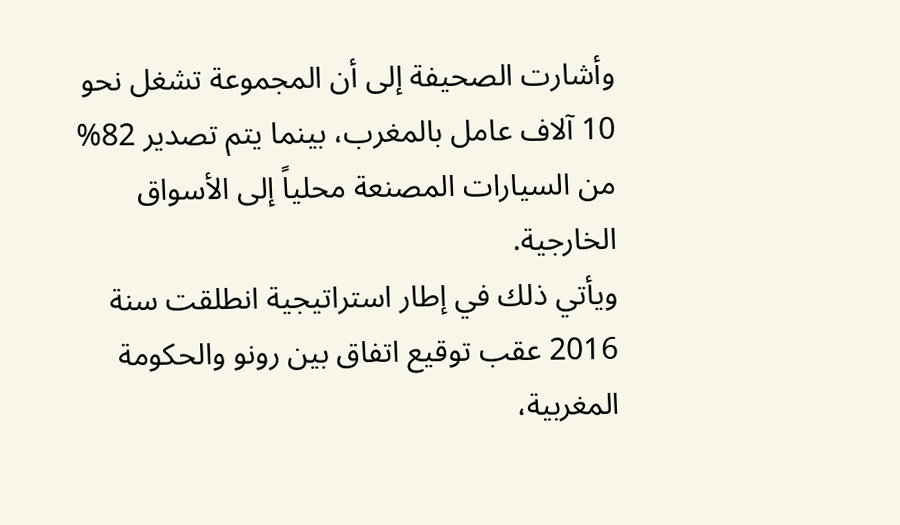وأشارت الصحيفة إلى أن المجموعة تشغل نحو 10 آلاف عامل بالمغرب، بينما يتم تصدير 82% من السيارات المصنعة محلياً إلى الأسواق الخارجية.
ويأتي ذلك في إطار استراتيجية انطلقت سنة 2016 عقب توقيع اتفاق بين رونو والحكومة المغربية،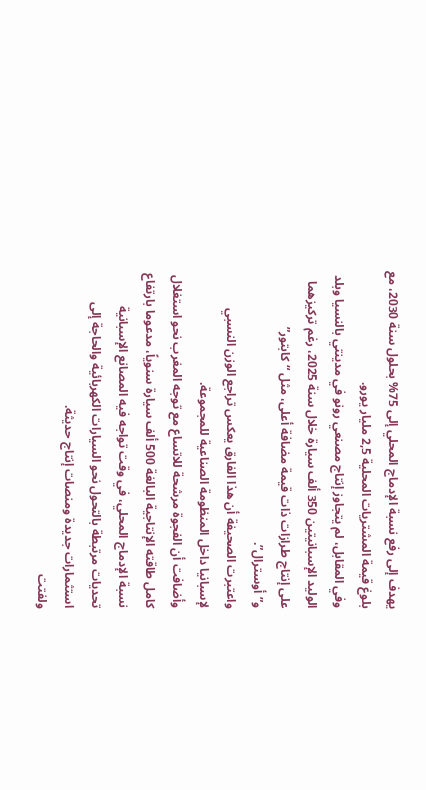يهدف إلى رفع نسبة الإدماج المحلي إلى 75% بحلول سنة 2030، مع بلوغ قيمة المشتريات المحلية 2,5 مليار يورو.
وفي المقابل، لم يتجاوز إنتاج مصنعي رونو في مدينتي بالنسيا وبلد الوليد الإسبانيتين 350 ألف سيارة خلال سنة 2025، رغم تركيزهما على إنتاج طرازات ذات قيمة مضافة أعلى، مثل “كابتور” و”أوسترال”.
واعتبرت الصحيفة أن هذا الفارق يعكس تراجع الوزن النسبي لإسبانيا داخل المنظومة الصناعية للمجموعة.
وأضافت أن الفجوة مرشحة للاتساع مع توجه المغرب نحو استغلال كامل طاقته الإنتاجية البالغة 500 ألف سيارة سنوياً، مدعوما بارتفاع نسبة الإدماج المحلي، في وقت تواجه فيه المصانع الإسبانية تحديات مرتبطة بالتحول نحو السيارات الكهربائية والحاجة إلى استثمارات جديدة ومنصات إنتاج حديثة.
ولفتت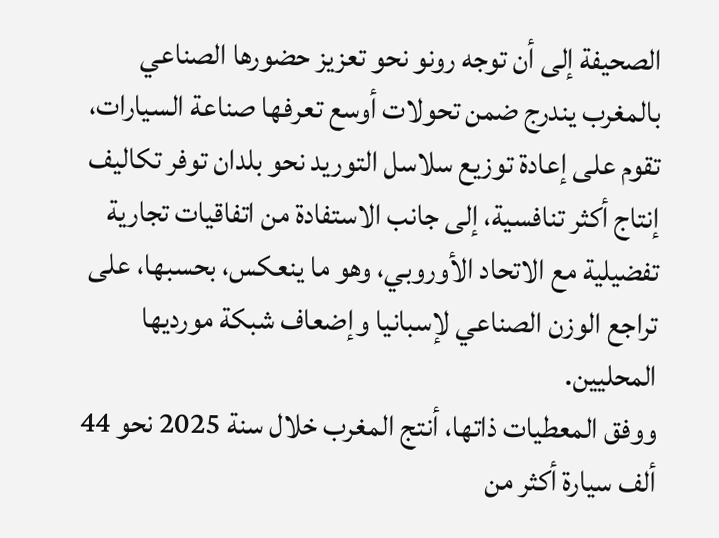الصحيفة إلى أن توجه رونو نحو تعزيز حضورها الصناعي بالمغرب يندرج ضمن تحولات أوسع تعرفها صناعة السيارات، تقوم على إعادة توزيع سلاسل التوريد نحو بلدان توفر تكاليف إنتاج أكثر تنافسية، إلى جانب الاستفادة من اتفاقيات تجارية تفضيلية مع الاتحاد الأوروبي، وهو ما ينعكس، بحسبها، على تراجع الوزن الصناعي لإسبانيا وإضعاف شبكة مورديها المحليين.
ووفق المعطيات ذاتها، أنتج المغرب خلال سنة 2025 نحو 44 ألف سيارة أكثر من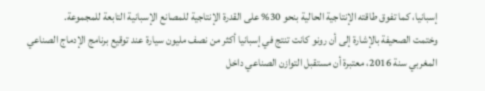إسبانيا، كما تفوق طاقته الإنتاجية الحالية بنحو 30% على القدرة الإنتاجية للمصانع الإسبانية التابعة للمجموعة.
وختمت الصحيفة بالإشارة إلى أن رونو كانت تنتج في إسبانيا أكثر من نصف مليون سيارة عند توقيع برنامج الإدماج الصناعي المغربي سنة 2016، معتبرة أن مستقبل التوازن الصناعي داخل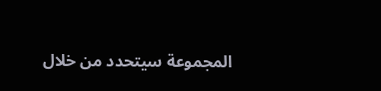المجموعة سيتحدد من خلال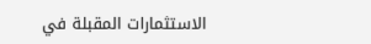الاستثمارات المقبلة في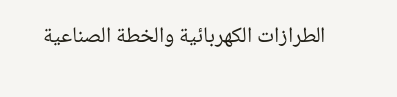الطرازات الكهربائية والخطة الصناعية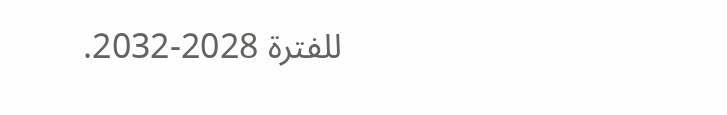للفترة 2028-2032.